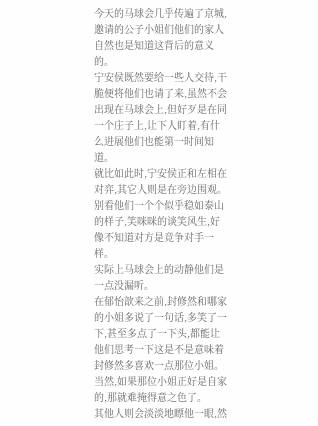今天的马球会几乎传遍了京城,邀请的公子小姐们他们的家人自然也是知道这背后的意义的。
宁安侯既然要给一些人交待,干脆便将他们也请了来,虽然不会出现在马球会上,但好歹是在同一个庄子上,让下人盯着,有什么进展他们也能第一时间知道。
就比如此时,宁安侯正和左相在对弈,其它人则是在旁边围观。
别看他们一个个似乎稳如泰山的样子,笑咪咪的谈笑风生,好像不知道对方是竞争对手一样。
实际上马球会上的动静他们是一点没漏听。
在郁怡歆来之前,封修然和哪家的小姐多说了一句话,多笑了一下,甚至多点了一下头,都能让他们思考一下这是不是意味着封修然多喜欢一点那位小姐。
当然,如果那位小姐正好是自家的,那就难掩得意之色了。
其他人则会淡淡地瞟他一眼,然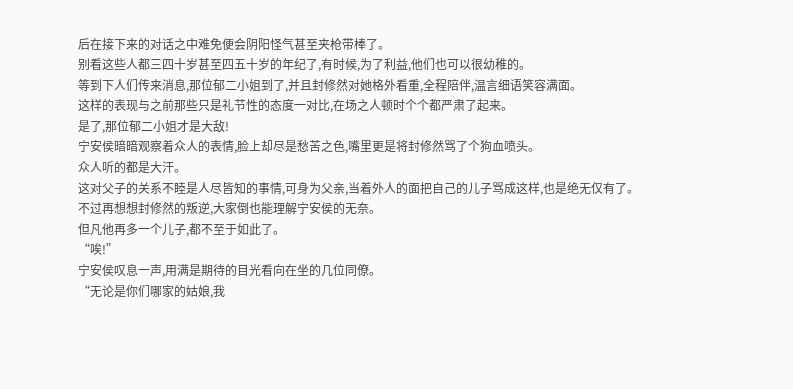后在接下来的对话之中难免便会阴阳怪气甚至夹枪带棒了。
别看这些人都三四十岁甚至四五十岁的年纪了,有时候,为了利益,他们也可以很幼稚的。
等到下人们传来消息,那位郁二小姐到了,并且封修然对她格外看重,全程陪伴,温言细语笑容满面。
这样的表现与之前那些只是礼节性的态度一对比,在场之人顿时个个都严肃了起来。
是了,那位郁二小姐才是大敌!
宁安侯暗暗观察着众人的表情,脸上却尽是愁苦之色,嘴里更是将封修然骂了个狗血喷头。
众人听的都是大汗。
这对父子的关系不睦是人尽皆知的事情,可身为父亲,当着外人的面把自己的儿子骂成这样,也是绝无仅有了。
不过再想想封修然的叛逆,大家倒也能理解宁安侯的无奈。
但凡他再多一个儿子,都不至于如此了。
“唉!”
宁安侯叹息一声,用满是期待的目光看向在坐的几位同僚。
“无论是你们哪家的姑娘,我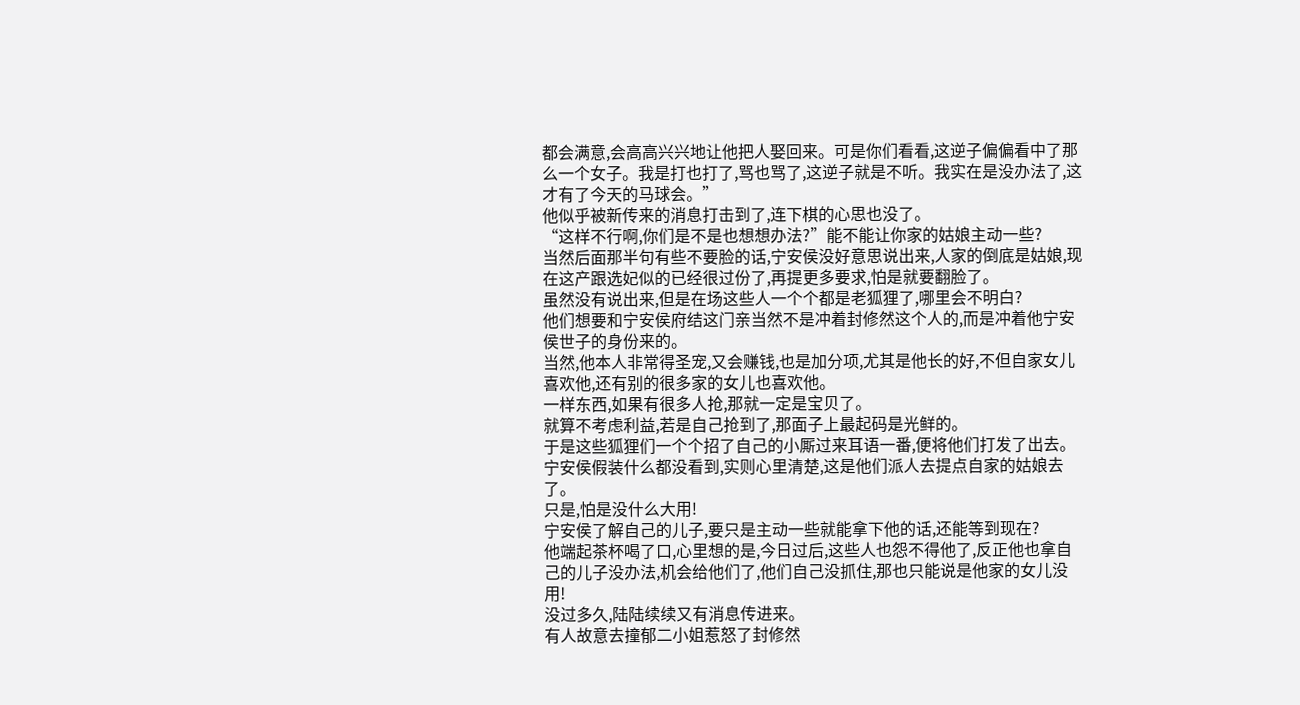都会满意,会高高兴兴地让他把人娶回来。可是你们看看,这逆子偏偏看中了那么一个女子。我是打也打了,骂也骂了,这逆子就是不听。我实在是没办法了,这才有了今天的马球会。”
他似乎被新传来的消息打击到了,连下棋的心思也没了。
“这样不行啊,你们是不是也想想办法?”能不能让你家的姑娘主动一些?
当然后面那半句有些不要脸的话,宁安侯没好意思说出来,人家的倒底是姑娘,现在这产跟选妃似的已经很过份了,再提更多要求,怕是就要翻脸了。
虽然没有说出来,但是在场这些人一个个都是老狐狸了,哪里会不明白?
他们想要和宁安侯府结这门亲当然不是冲着封修然这个人的,而是冲着他宁安侯世子的身份来的。
当然,他本人非常得圣宠,又会赚钱,也是加分项,尤其是他长的好,不但自家女儿喜欢他,还有别的很多家的女儿也喜欢他。
一样东西,如果有很多人抢,那就一定是宝贝了。
就算不考虑利益,若是自己抢到了,那面子上最起码是光鲜的。
于是这些狐狸们一个个招了自己的小厮过来耳语一番,便将他们打发了出去。
宁安侯假装什么都没看到,实则心里清楚,这是他们派人去提点自家的姑娘去了。
只是,怕是没什么大用!
宁安侯了解自己的儿子,要只是主动一些就能拿下他的话,还能等到现在?
他端起茶杯喝了口,心里想的是,今日过后,这些人也怨不得他了,反正他也拿自己的儿子没办法,机会给他们了,他们自己没抓住,那也只能说是他家的女儿没用!
没过多久,陆陆续续又有消息传进来。
有人故意去撞郁二小姐惹怒了封修然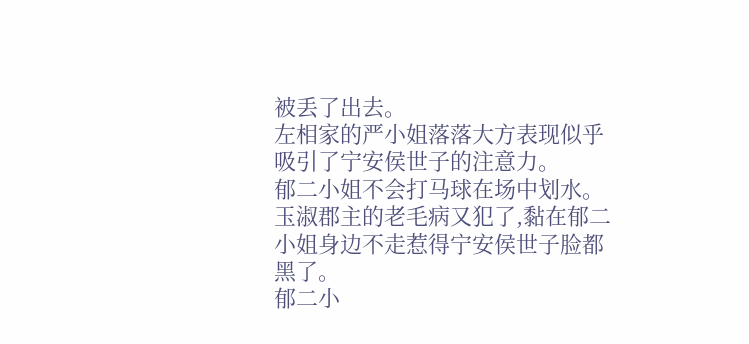被丢了出去。
左相家的严小姐落落大方表现似乎吸引了宁安侯世子的注意力。
郁二小姐不会打马球在场中划水。
玉淑郡主的老毛病又犯了,黏在郁二小姐身边不走惹得宁安侯世子脸都黑了。
郁二小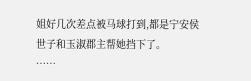姐好几次差点被马球打到,都是宁安侯世子和玉淑郡主帮她挡下了。
……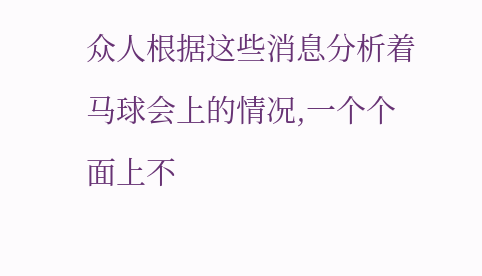众人根据这些消息分析着马球会上的情况,一个个面上不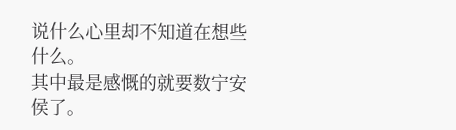说什么心里却不知道在想些什么。
其中最是感慨的就要数宁安侯了。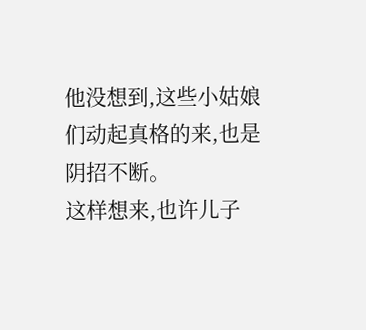他没想到,这些小姑娘们动起真格的来,也是阴招不断。
这样想来,也许儿子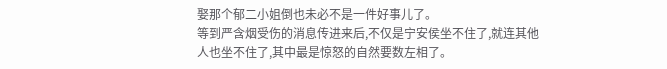娶那个郁二小姐倒也未必不是一件好事儿了。
等到严含烟受伤的消息传进来后,不仅是宁安侯坐不住了,就连其他人也坐不住了,其中最是惊怒的自然要数左相了。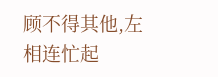顾不得其他,左相连忙起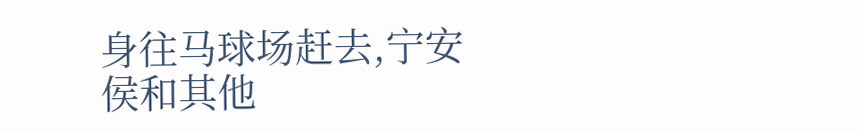身往马球场赶去,宁安侯和其他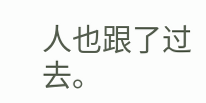人也跟了过去。